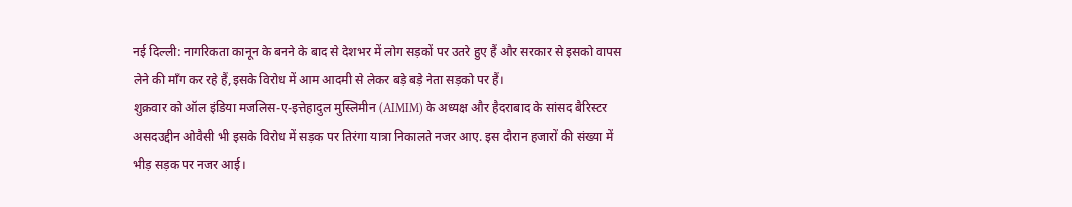नई दिल्ली: नागरिकता कानून के बनने के बाद से देशभर में लोग सड़कों पर उतरे हुए हैं और सरकार से इसको वापस लेने की माँग कर रहे हैं,इसके विरोध में आम आदमी से लेकर बड़े बड़े नेता सड़को पर हैं।
शुक्रवार को ऑल इंडिया मजलिस-ए-इत्तेहादुल मुस्लिमीन (AIMIM) के अध्यक्ष और हैदराबाद के सांसद बैरिस्टर असदउद्दीन ओवैसी भी इसके विरोध में सड़क पर तिरंगा यात्रा निकालते नजर आए. इस दौरान हजारों की संख्या में भीड़ सड़क पर नजर आई।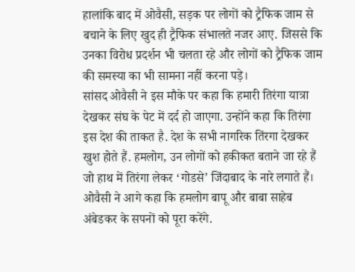हालांकि बाद में ओवैसी, सड़क पर लोगों को ट्रैफिक जाम से बचाने के लिए खुद ही ट्रैफिक संभालते नजर आए. जिससे कि उनका विरोध प्रदर्शन भी चलता रहे और लोगों को ट्रैफिक जाम की समस्या का भी सामना नहीं करना पड़े।
सांसद ओवैसी ने इस मौके पर कहा कि हमारी तिरंगा यात्रा देखकर संघ के पेट में दर्द हो जाएगा. उन्होंने कहा कि तिरंगा इस देश की ताकत है. देश के सभी नागरिक तिंरगा देखकर खुश होते हैं. हमलोग, उन लोगों को हकीकत बताने जा रहे हैं जो हाथ में तिरंगा लेकर ‘गोडसे’ जिंदाबाद के नारे लगाते हैं।
ओवैसी ने आगे कहा कि हमलोग बापू और बाबा साहेब अंबेडकर के सपनों को पूरा करेंगे.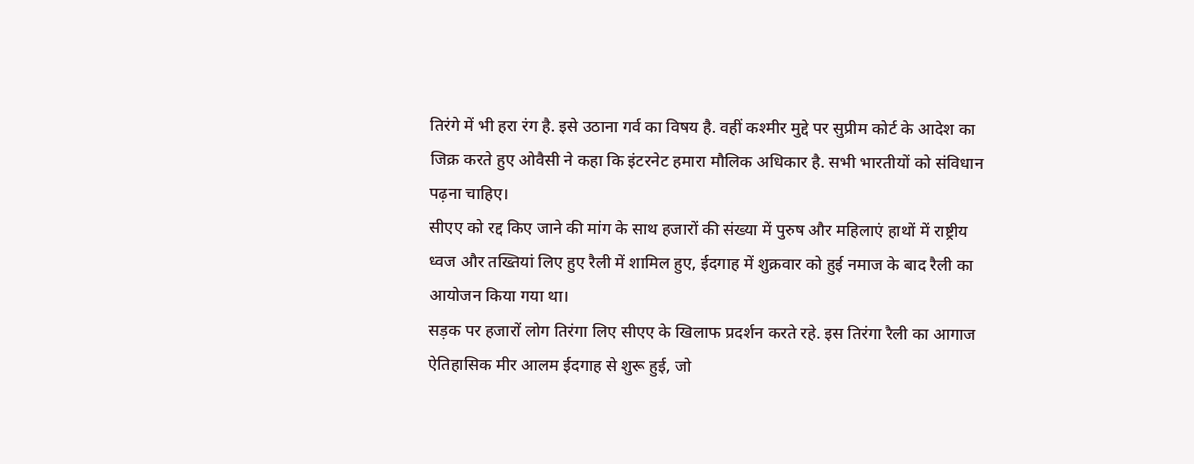तिरंगे में भी हरा रंग है. इसे उठाना गर्व का विषय है. वहीं कश्मीर मुद्दे पर सुप्रीम कोर्ट के आदेश का जिक्र करते हुए ओवैसी ने कहा कि इंटरनेट हमारा मौलिक अधिकार है. सभी भारतीयों को संविधान पढ़ना चाहिए।
सीएए को रद्द किए जाने की मांग के साथ हजारों की संख्या में पुरुष और महिलाएं हाथों में राष्ट्रीय ध्वज और तख्तियां लिए हुए रैली में शामिल हुए, ईदगाह में शुक्रवार को हुई नमाज के बाद रैली का आयोजन किया गया था।
सड़क पर हजारों लोग तिरंगा लिए सीएए के खिलाफ प्रदर्शन करते रहे. इस तिरंगा रैली का आगाज ऐतिहासिक मीर आलम ईदगाह से शुरू हुई, जो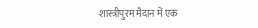शास्त्रीपुरम मैदान में एक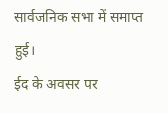सार्वजनिक सभा में समाप्त हुई।
ईद के अवसर पर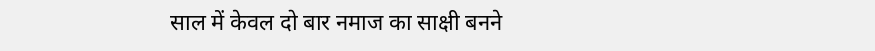साल में केवल दो बार नमाज का साक्षी बनने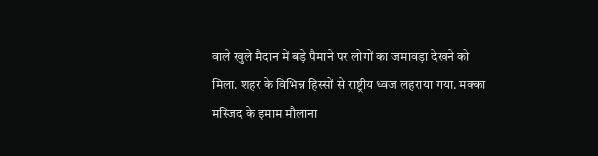वाले खुले मैदान में बड़े पैमाने पर लोगों का जमावड़ा देखने को मिला. शहर के विभिन्न हिस्सों से राष्ट्रीय ध्वज लहराया गया. मक्का मस्जिद के इमाम मौलाना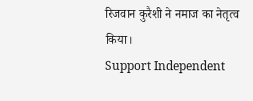रिजवान कुरैशी ने नमाज का नेतृत्व किया।
Support Independent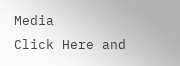Media
Click Here and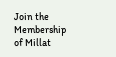Join the Membership of Millat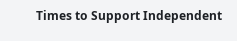Times to Support Independent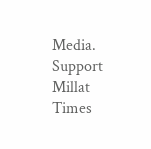Media.
Support Millat Times